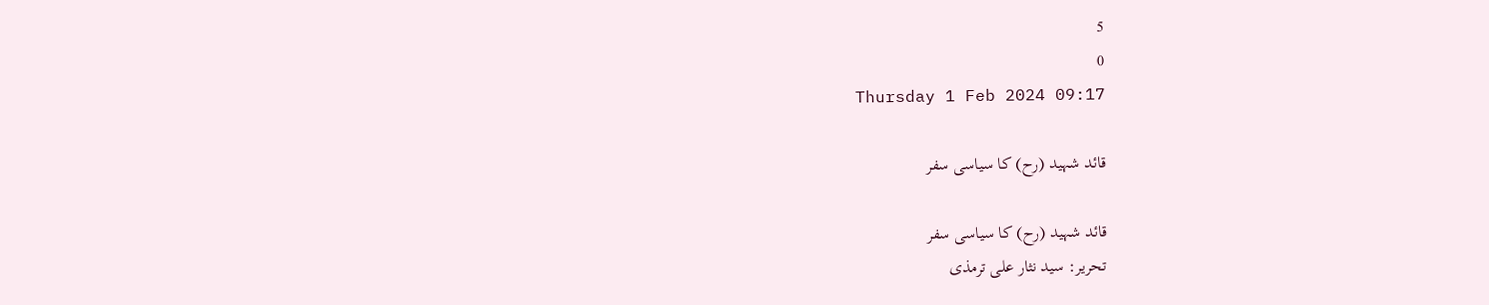5
0
Thursday 1 Feb 2024 09:17

قائد شہید (رح) کا سیاسی سفر

قائد شہید (رح) کا سیاسی سفر
تحریر: سید نثار علی ترمذی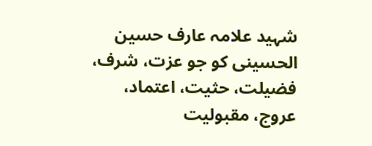شہید علامہ عارف حسین الحسینی کو جو عزت، شرف، فضیلت، حثیت، اعتماد، عروج، مقبولیت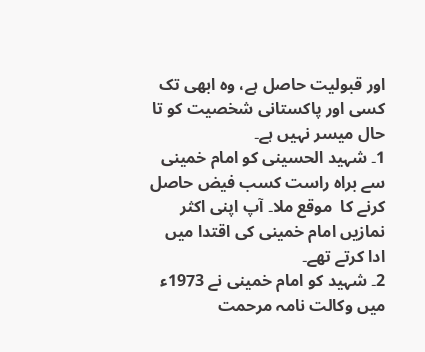اور قبولیت حاصل ہے، وہ ابھی تک کسی اور پاکستانی شخصیت کو تا حال میسر نہیں ہے۔
1۔ شہید الحسینی کو امام خمینی سے براہ راست کسب فیض حاصل کرنے کا  موقع ملا۔ آپ اپنی اکثر نمازیں امام خمینی کی اقتدا میں  ادا کرتے تھے۔
2۔ شہید کو امام خمینی نے 1973ء میں وکالت نامہ مرحمت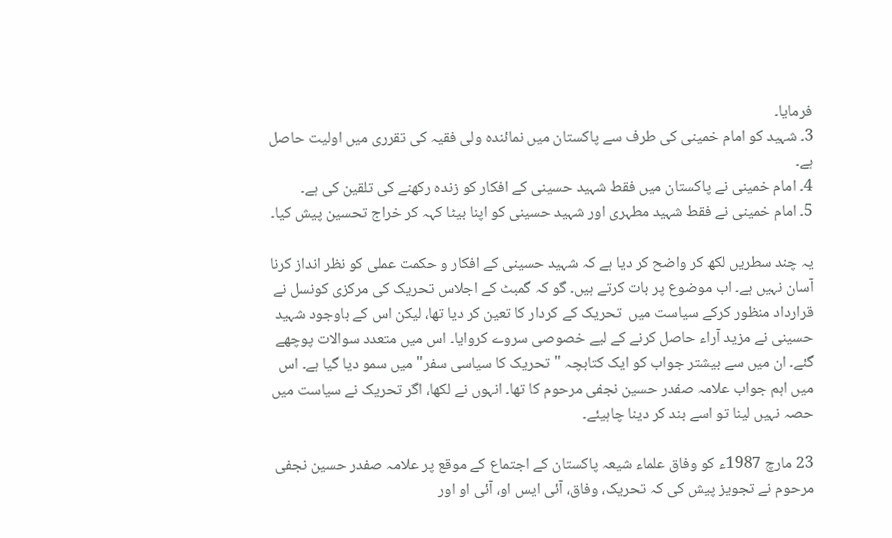فرمایا۔
3۔ شہید کو امام خمینی کی طرف سے پاکستان میں نمائندہ ولی فقیہ کی تقرری میں اولیت حاصل ہے۔
4۔ امام خمینی نے پاکستان میں فقط شہید حسینی کے افکار کو زندہ رکھنے کی تلقین کی ہے۔
5۔ امام خمینی نے فقط شہید مطہری اور شہید حسینی کو اپنا بیٹا کہہ کر خراج تحسین پیش کیا۔

یہ چند سطریں لکھ کر واضح کر دیا ہے کہ شہید حسینی کے افکار و حکمت عملی کو نظر انداز کرنا آسان نہیں ہے۔ اب موضوع پر بات کرتے ہیں۔ گو کہ گمبٹ کے اجلاس تحریک کی مرکزی کونسل نے قرارداد منظور کرکے سیاست میں  تحریک کے کردار کا تعین کر دیا تھا، لیکن اس کے باوجود شہید حسینی نے مزید آراء حاصل کرنے کے لیے خصوصی سروے کروایا۔ اس میں متعدد سوالات پوچھے گئے۔ ان میں سے بیشتر جواب کو ایک کتابچہ "تحریک کا سیاسی سفر" میں سمو دیا گیا ہے۔ اس میں اہم جواب علامہ صفدر حسین نجفی مرحوم کا تھا۔ انہوں نے لکھا، اگر تحریک نے سیاست میں حصہ نہیں لینا تو اسے بند کر دینا چاہیئے۔

23 مارچ 1987ء کو وفاق علماء شیعہ پاکستان کے اجتماع کے موقع پر علامہ صفدر حسین نجفی مرحوم نے تجویز پیش کی کہ تحریک، وفاق، آئی ایس او، آئی او اور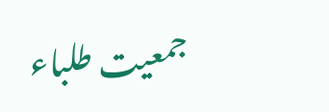جمعیت طلباء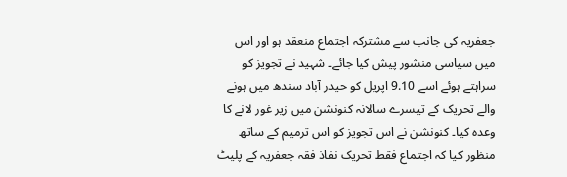جعفریہ کی جانب سے مشترکہ اجتماع منعقد ہو اور اس میں سیاسی منشور پیش کیا جائے۔ شہید نے تجویز کو سراہتے ہوئے اسے 9.10 اپریل کو حیدر آباد سندھ میں ہونے والے تحریک کے تیسرے سالانہ کنونشن میں زیر غور لانے کا وعدہ کیا۔ کنونشن نے اس تجویز کو اس ترمیم کے ساتھ منظور کیا کہ اجتماع فقط تحریک نفاذ فقہ جعفریہ کے پلیٹ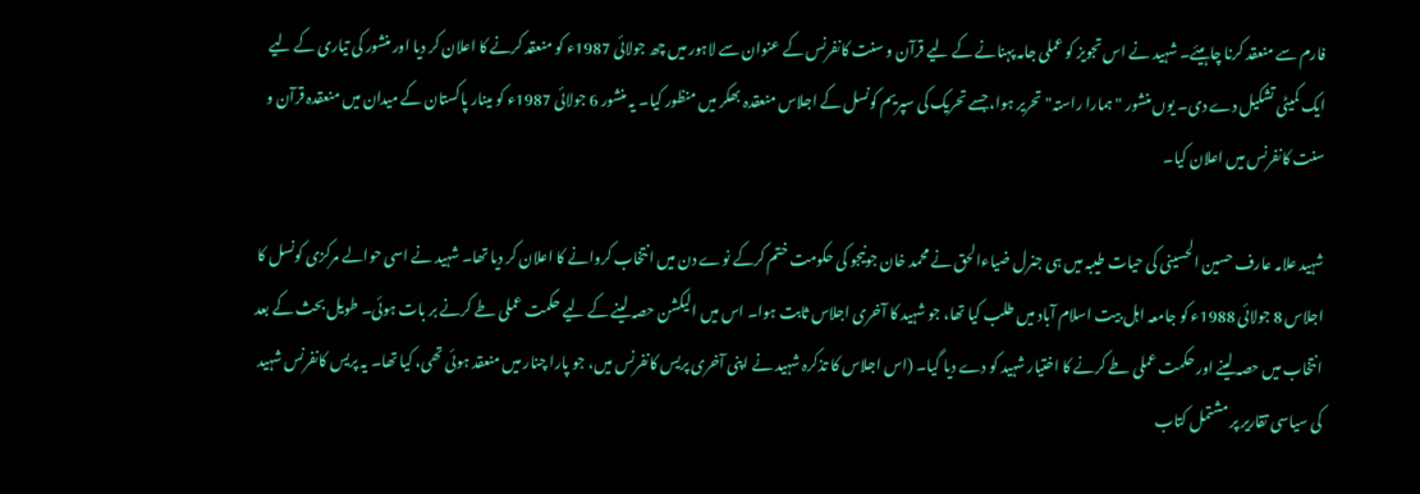فارم سے منعقد کرنا چاہیئے۔ شہید نے اس تجویز کو عملی جامہ پہنانے کے لیے قرآن و سنت کانفرنس کے عنوان سے لاہور میں چھ جولائی 1987ء کو منعقد کرنے کا اعلان کر دیا اور منشور کی تیاری کے لیے ایک کمیٹی تشکیل دے دی۔ یوں منشور "ہمارا راستہ" تحریر ہوا، جسے تحریک کی سپریم کونسل کے اجلاس منعقدہ بھکر میں منظور کیا۔ یہ منشور 6 جولائی 1987ء کو مینار پاکستان کے میدان میں منعقدہ قرآن و سنت کانفرنس میں اعلان کیا۔

شہید علامہ عارف حسین الحسینی کی حیات طیبہ میں ہی جنرل ضیاءالحق نے محمد خان جونیجو کی حکومت ختم کرکے نوے دن میں انتخاب کروانے کا اعلان کر دیا تھا۔ شہید نے اسی حوالے مرکزی کونسل کا اجلاس 8 جولائی 1988ء کو جامعہ اہل بیت اسلام آباد میں طلب کیا تھا، جو شہید کا آخری اجلاس ثابت ہوا۔ اس میں الیکشن حصہ لینے کے لیے حکمت عملی طے کرنے بر بات ہوئی۔ طویل بحث کے بعد انتخاب میں حصہ لینے اور حکمت عملی طے کرنے کا اختیار شہید کو دے دیا گیا۔ (اس اجلاس کا تذکرہ شہید نے اپنی آخری پریس کانفرنس میں، جو پارا چنار میں منعقد ہوئی تھی، کیا تھا۔ یہ پریس کانفرنس شہید کی سیاسی تقاریر پر مشتمل کتاب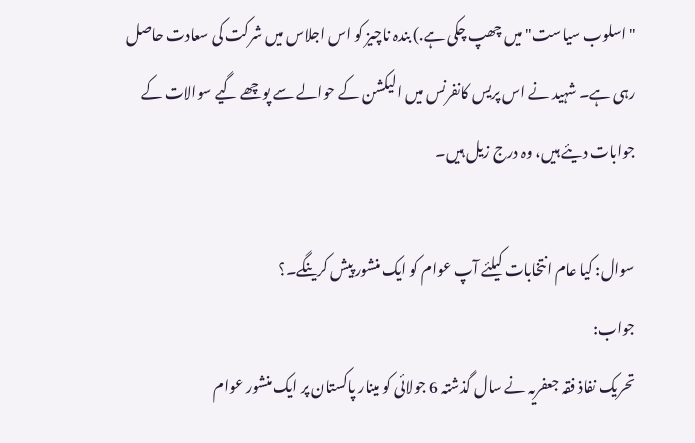"اسلوب سیاست" میں چھپ چکی ہے.) بندہ ناچیز کو اس اجلاس میں شرکت کی سعادت حاصل رہی ہے۔ شہید نے اس پریس کانفرنس میں الیکشن کے حوالے سے پوچھے گیے سوالات کے جوابات دیئے ہیں، وہ درج زیل ہیں۔

سوال: کیا عام انتخابات کیلئے آپ عوام کو ایک منشور پیش کرینگے۔؟
جواب:
تحریک نفاذ فقہ جعفریہ نے سال گذشتہ 6 جولائی کو مینار پاکستان پر ایک منشور عوام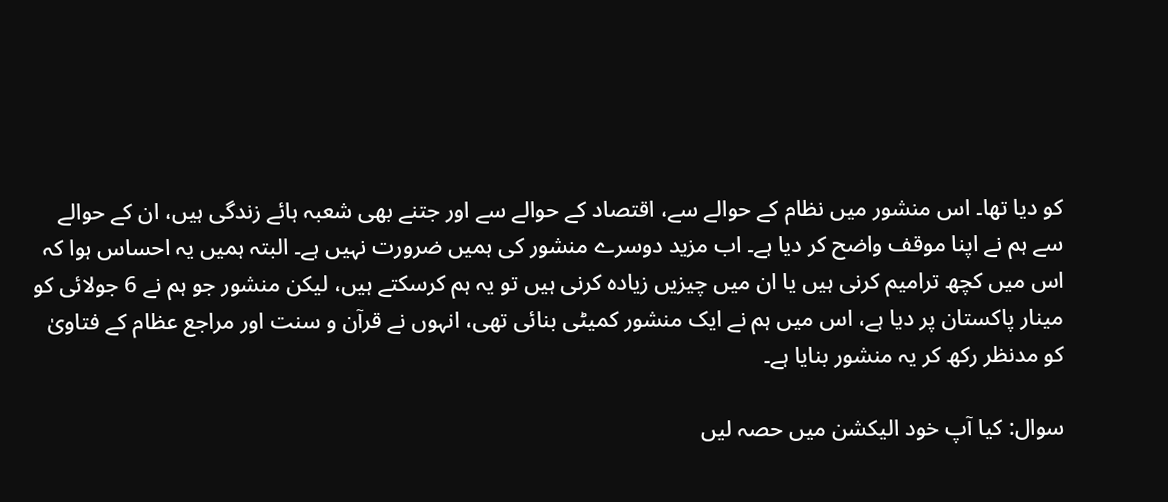کو دیا تھا۔ اس منشور میں نظام کے حوالے سے، اقتصاد کے حوالے سے اور جتنے بھی شعبہ ہائے زندگی ہیں، ان کے حوالے سے ہم نے اپنا موقف واضح کر دیا ہے۔ اب مزید دوسرے منشور کی ہمیں ضرورت نہیں ہے۔ البتہ ہمیں یہ احساس ہوا کہ اس میں کچھ ترامیم کرنی ہیں یا ان میں چیزیں زیادہ کرنی ہیں تو یہ ہم کرسکتے ہیں، لیکن منشور جو ہم نے 6 جولائی کو مینار پاکستان پر دیا ہے، اس میں ہم نے ایک منشور کمیٹی بنائی تھی، انہوں نے قرآن و سنت اور مراجع عظام کے فتاویٰ کو مدنظر رکھ کر یہ منشور بنایا ہے۔

سوال: کیا آپ خود الیکشن میں حصہ لیں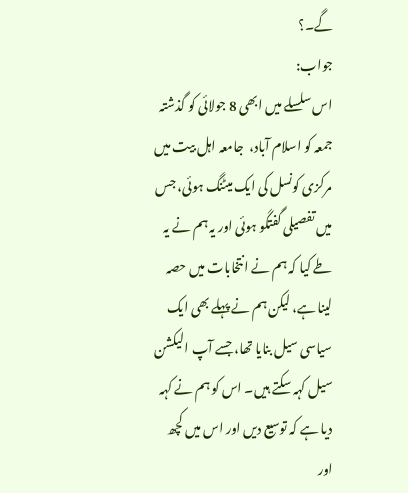گے۔؟
جواب:
اس سلسلے میں ابھی 8 جولائی کو گذشتہ جمعہ کو اسلام آباد،  جامعہ اہل بیت میں مرکزی کونسل کی ایک میٹنگ ہوئی، جس میں تفصیلی گفتگو ہوئی اور یہ ہم نے یہ طے کیا کہ ہم نے انتخابات میں حصہ لینا ہے، لیکن ہم نے پہلے بھی ایک سیاسی سیل بنایا تھا، جسے آپ الیکشن سیل کہہ سکتے ہیں۔ اس کو ہم نے کہہ دیا ہے کہ توسیع دیں اور اس میں کچھ اور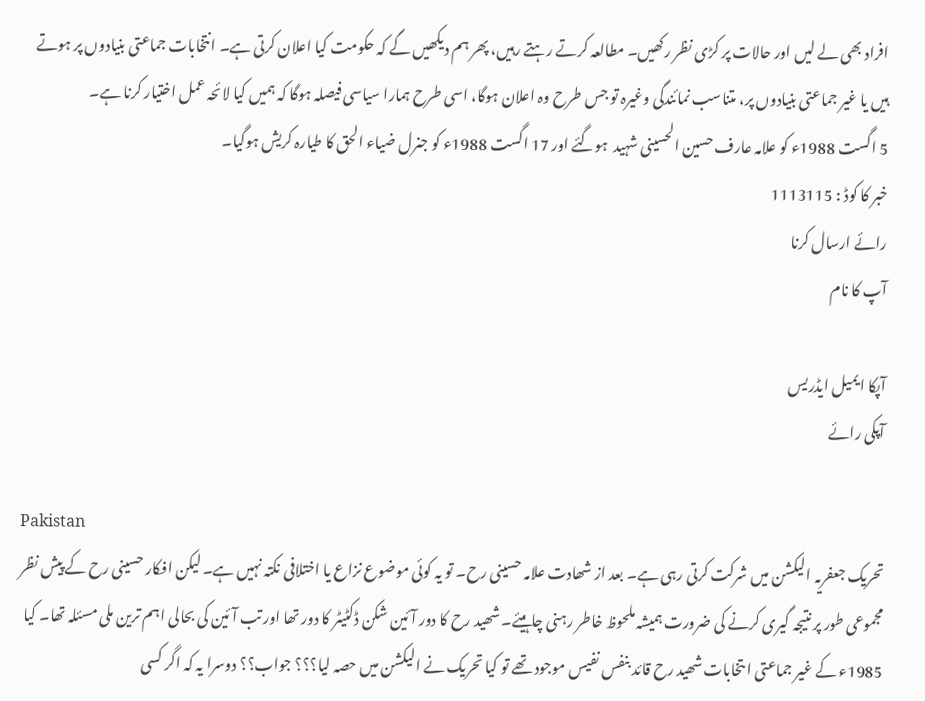افراد بھی لے لیں اور حالات پر کڑی نظر رکھیں۔ مطالعہ کرتے رہتے رہیں، پھر ہم دیکھیں گے کہ حکومت کیا اعلان کرتی ہے۔ انتخابات جماعتی بنیادوں پر ہوتے ہیں یا غیر جماعتی بنیادوں پر، متناسب نمائندگی وغیرہ تو جس طرح وہ اعلان ہوگا، اسی طرح ہمارا سیاسی فیصلہ ہوگا کہ ہمیں کیا لائحہ عمل اختیار کرنا ہے۔
5 اگست 1988ء کو علامہ عارف حسین الحسینی شہید  ہوگئے اور 17 اگست 1988ء کو جنرل ضیاء الحق کا طیارہ کریش ہوگیا۔
خبر کا کوڈ : 1113115
رائے ارسال کرنا
آپ کا نام

آپکا ایمیل ایڈریس
آپکی رائے

Pakistan
تحریک جعفریہ الیکشن میں شرکت کرتی رہی ہے۔ بعد از شھادت علامہ حسینی رح۔ تو یہ کوئی موضوع نزاع یا اختلافی نکتہ نہیں ہے۔ لیکن افکار حسینی رح کے پیش نظر مجموعی طور پر نتیجہ گیری کرنے کی ضرورت ہمیشہ ملحوظ خاطر رہنی چاہیئے۔ شھید رح کا دور آئین شکن ڈکٹیٹر کا دور تھا اور تب آئین کی بحالی اہم ترین ملی مسئلہ تھا۔ کیا 1985ء کے غیر جماعتی اںتخابات شھید رح قائد بنفس نفیس موجود تھے تو کیا تحریک نے الیکشن میں حصہ لیا؟؟؟ جواب؟؟ دوسرا یہ کہ اگر کسی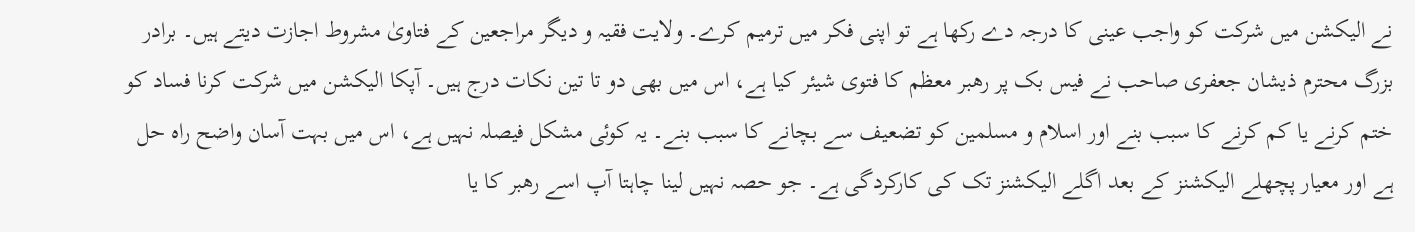نے الیکشن میں شرکت کو واجب عینی کا درجہ دے رکھا ہے تو اپنی فکر میں ترمیم کرے۔ ولایت فقیہ و دیگر مراجعین کے فتاویٰ مشروط اجازت دیتے ہیں۔ برادر بزرگ محترم ذیشان جعفری صاحب نے فیس بک پر رھبر معظم کا فتوی شیئر کیا ہے، اس میں بھی دو تا تین نکات درج ہیں۔ آپکا الیکشن میں شرکت کرنا فساد کو ختم کرنے یا کم کرنے کا سبب بنے اور اسلام و مسلمین کو تضعیف سے بچانے کا سبب بنے۔ یہ کوئی مشکل فیصلہ نہیں ہے، اس میں بہت آسان واضح راہ حل ہے اور معیار پچھلے الیکشنز کے بعد اگلے الیکشنز تک کی کارکردگی ہے۔ جو حصہ نہیں لینا چاہتا آپ اسے رھبر کا یا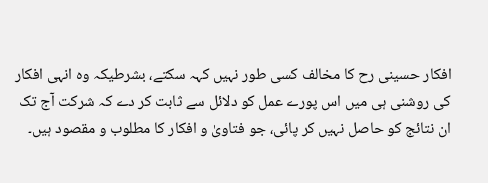افکار حسینی رح کا مخالف کسی طور نہیں کہہ سکتے، بشرطیکہ وہ انہی افکار کی روشنی ہی میں اس پورے عمل کو دلائل سے ثابت کر دے کہ شرکت آج تک ان نتائج کو حاصل نہیں کر پائی، جو فتاویٰ و افکار کا مطلوب و مقصود ہیں۔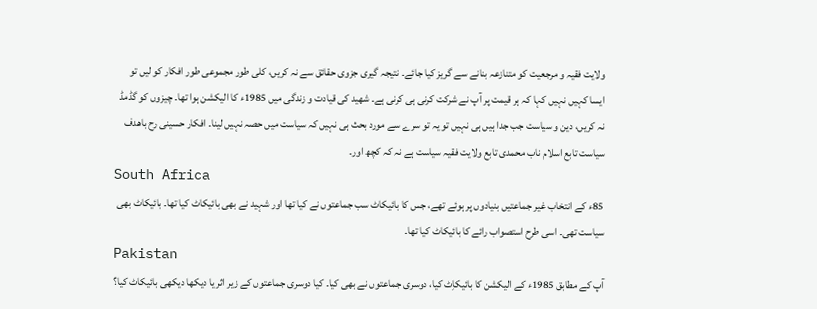ولایت فقیہ و مرجعیت کو متنازعہ بنانے سے گریز کیا جائے۔ نتیجہ گیری جزوی حقائق سے نہ کریں، کلی طور مجموعی طور افکار کو لیں تو ایسا کہیں نہیں کہا کہ ہر قیمت پر آپ نے شرکت کرنی ہی کرنی ہے۔ شھید کی قیادت و زندگی میں 1985ء کا الیکشن ہوا تھا۔ چیزوں کو گڈمڈ نہ کریں، دین و سیاست جب جدا ہیں ہی نہیں تو یہ تو سرے سے مورد بحث ہی نہیں کہ سیاست میں حصہ نہیں لینا۔ افکار حسینی رح باھدف سیاست تابع اسلام ناب محمدی تابع ولایت فقیہ سیاست ہے نہ کہ کچھ اور۔
South Africa
85ء کے انتخاب غیر جماعتیں بنیادوں پر ہوئے تھے، جس کا بائیکاٹ سب جماعتوں نے کیا تھا اور شہید نے بھی بائیکاٹ کیا تھا۔ بائیکاٹ بھی سیاست تھی۔ اسی طرح استصواب رائے کا بائیکاٹ کیا تھا۔
Pakistan
آپ کے مطابق 1985ء کے الیکشن کا بائیکاِٹ کیا، دوسری جماعتوں نے بھی کیا۔ کیا دوسری جماعتوں کے زیر اثر یا دیکھا دیکھی بائیکاٹ کیا؟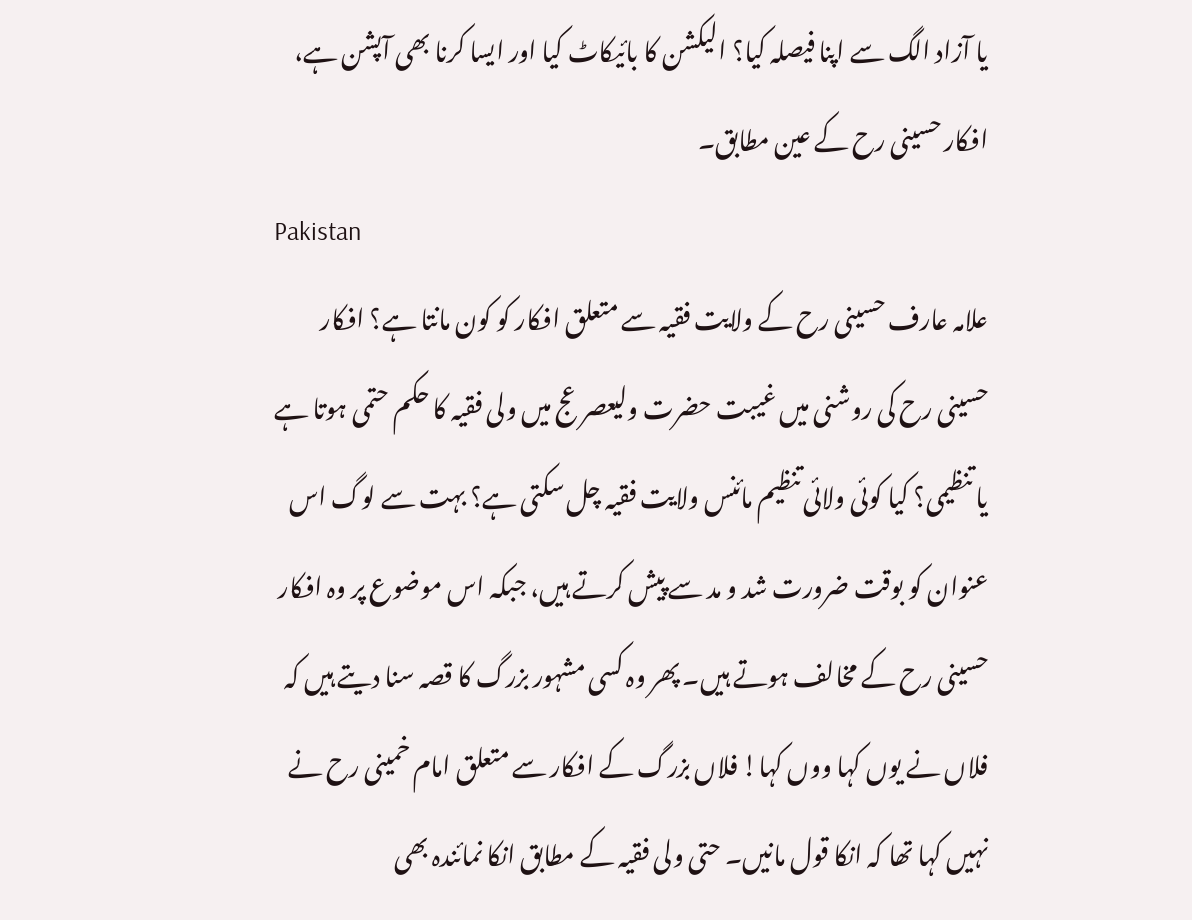یا آزاد الگ سے اپنا فیصلہ کیا؟ الیکشن کا بائیکاٹ کیا اور ایسا کرنا بھی آپشن ہے، افکار حسینی رح کے عین مطابق۔
Pakistan
علامہ عارف حسینی رح کے ولایت فقیہ سے متعلق افکار کو کون مانتا ہے؟ افکار حسینی رح کی روشنی میں غیبت حضرت ولیعصر عج میں ولی فقیہ کا حکم حتمی ہوتا ہے یا تنظیمی؟ کیا کوئی ولائی تنظیم مائنس ولایت فقیہ چل سکتی ہے؟ بہت سے لوگ اس عنوان کو بوقت ضرورت شد و مد سے پیش کرتے ہیں، جبکہ اس موضوع پر وہ افکار حسینی رح کے مخالف ہوتے ہیں۔ پھر وہ کسی مشہور بزرگ کا قصہ سنا دیتے ہیں کہ فلاں نے یوں کہا ووں کہا! فلاں بزرگ کے افکار سے متعلق امام خمینی رح نے نہیں کہا تھا کہ انکا قول مانیں۔ حتی ولی فقیہ کے مطابق انکا نمائندہ بھی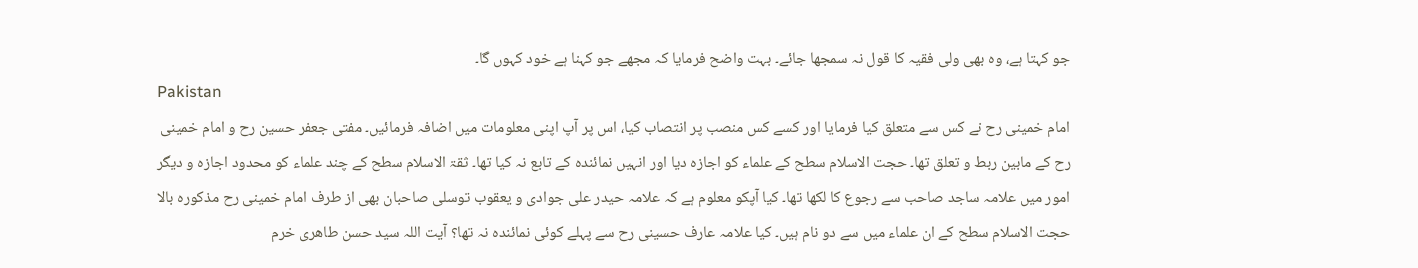جو کہتا ہے، وہ بھی ولی فقیہ کا قول نہ سمجھا جائے۔ بہت واضح فرمایا کہ مجھے جو کہنا ہے خود کہوں گا۔
Pakistan
امام خمینی رح نے کس سے متعلق کیا فرمایا اور کسے کس منصب پر انتصاب کیا، اس پر آپ اپنی معلومات میں اضافہ فرمائیں۔ مفتی جعفر حسین رح و امام خمینی رح کے مابین ربط و تعلق تھا۔ حجت الاسلام سطح کے علماء کو اجازہ دیا اور انہیں نمائندہ کے تابع نہ کیا تھا۔ ثقۃ الاسلام سطح کے چند علماء کو محدود اجازہ و دیگر امور میں علامہ ساجد صاحب سے رجوع کا لکھا تھا۔ کیا آپکو معلوم ہے کہ علامہ حیدر علی جوادی و یعقوب توسلی صاحبان بھی از طرف امام خمینی رح مذکورہ بالا حجت الاسلام سطح کے ان علماء میں سے دو نام ہیں۔ کیا علامہ عارف حسینی رح سے پہلے کوئی نمائندہ نہ تھا؟ آیت اللہ سید حسن طاھری خرم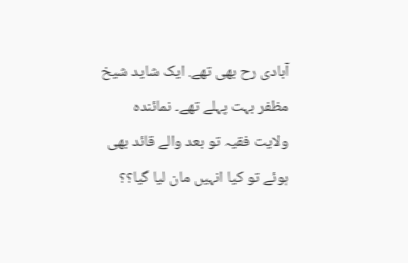آبادی رح بھی تھے. ایک شاید شیخ مظفر بہت پہلے تھے۔ نمائندہ ولایت فقیہ تو بعد والے قائد بھی ہوئے تو کیا انہیں مان لیا گیا؟؟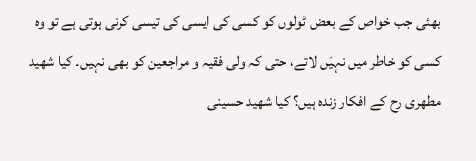بھئی جب خواص کے بعض ٹولوں کو کسی کی ایسی کی تیسی کرنی ہوتی ہے تو وہ کسی کو خاطر میں نہیَں لاتے، حتی کہ ولی فقیہ و مراجعین کو بھی نہیں۔ کیا شھید مطھری رح کے افکار زندہ ہیں؟ کیا شھید حسینی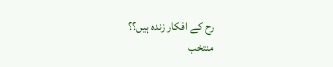رح کے افکار زندہ ہیں؟؟
منتخب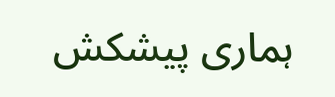ہماری پیشکش